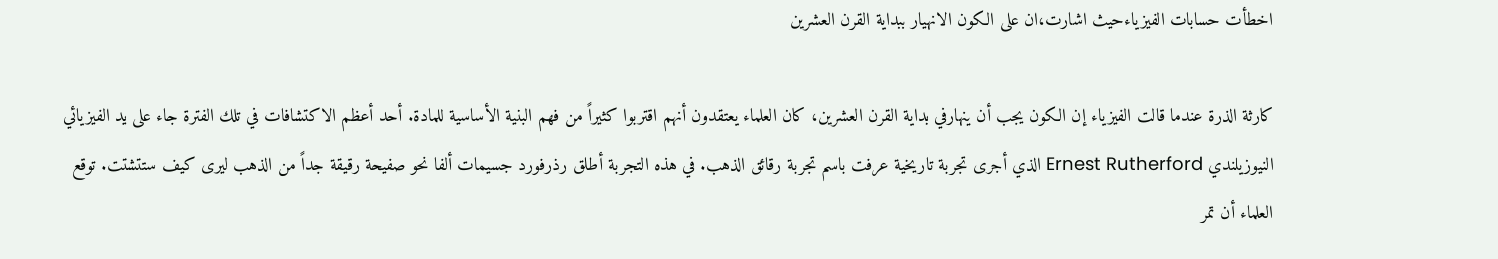اخطأت حسابات الفيزياءحيث اشارت،ان على الكون الانهيار ببداية القرن العشرين

كارثة الذرة عندما قالت الفيزياء إن الكون يجب أن ينهارفي بداية القرن العشرين، كان العلماء يعتقدون أنهم اقتربوا كثيراً من فهم البنية الأساسية للمادة. أحد أعظم الاكتشافات في تلك الفترة جاء على يد الفيزيائي النيوزيلندي Ernest Rutherford الذي أجرى تجربة تاريخية عرفت باسم تجربة رقائق الذهب. في هذه التجربة أطلق رذرفورد جسيمات ألفا نحو صفيحة رقيقة جداً من الذهب ليرى كيف ستتشتت. توقع العلماء أن تمر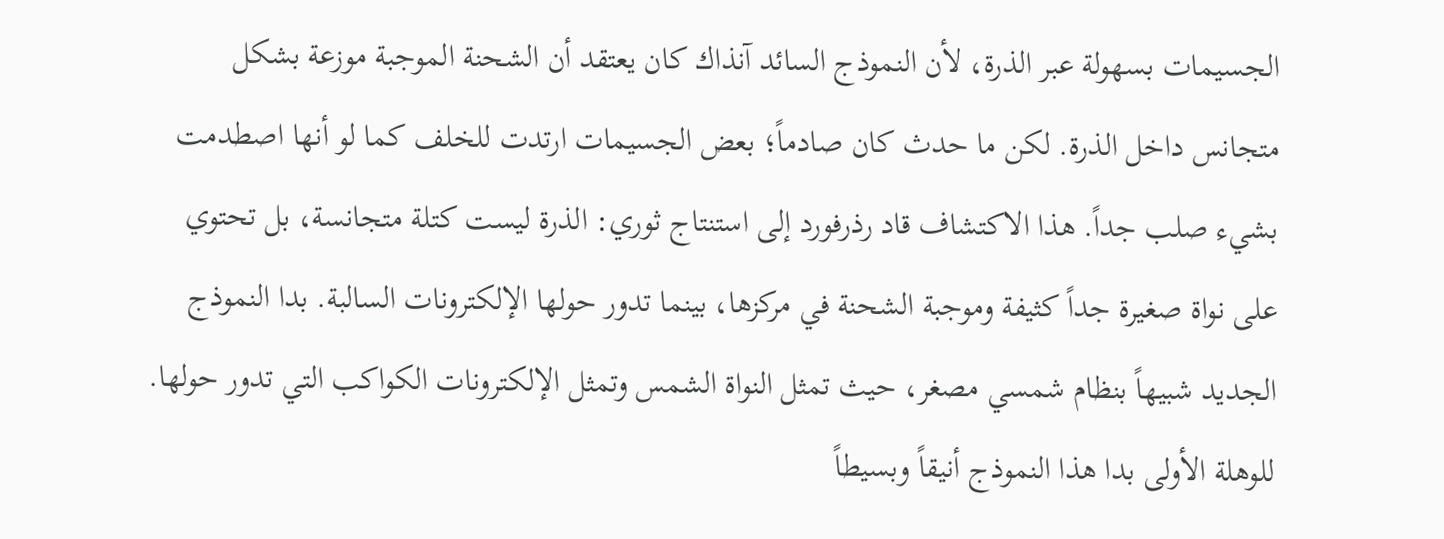الجسيمات بسهولة عبر الذرة، لأن النموذج السائد آنذاك كان يعتقد أن الشحنة الموجبة موزعة بشكل متجانس داخل الذرة. لكن ما حدث كان صادماً؛ بعض الجسيمات ارتدت للخلف كما لو أنها اصطدمت بشيء صلب جداً. هذا الاكتشاف قاد رذرفورد إلى استنتاج ثوري: الذرة ليست كتلة متجانسة، بل تحتوي على نواة صغيرة جداً كثيفة وموجبة الشحنة في مركزها، بينما تدور حولها الإلكترونات السالبة. بدا النموذج الجديد شبيهاً بنظام شمسي مصغر، حيث تمثل النواة الشمس وتمثل الإلكترونات الكواكب التي تدور حولها. للوهلة الأولى بدا هذا النموذج أنيقاً وبسيطاً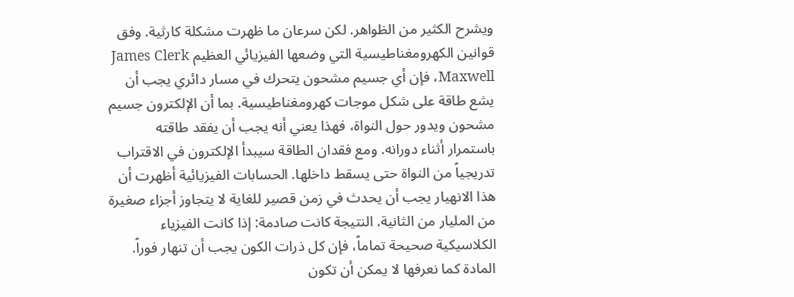ويشرح الكثير من الظواهر. لكن سرعان ما ظهرت مشكلة كارثية. وفق قوانين الكهرومغناطيسية التي وضعها الفيزيائي العظيم James Clerk Maxwell، فإن أي جسيم مشحون يتحرك في مسار دائري يجب أن يشع طاقة على شكل موجات كهرومغناطيسية. بما أن الإلكترون جسيم مشحون ويدور حول النواة، فهذا يعني أنه يجب أن يفقد طاقته باستمرار أثناء دورانه. ومع فقدان الطاقة سيبدأ الإلكترون في الاقتراب تدريجياً من النواة حتى يسقط داخلها. الحسابات الفيزيائية أظهرت أن هذا الانهيار يجب أن يحدث في زمن قصير للغاية لا يتجاوز أجزاء صغيرة من المليار من الثانية. النتيجة كانت صادمة: إذا كانت الفيزياء الكلاسيكية صحيحة تماماً، فإن كل ذرات الكون يجب أن تنهار فوراً. المادة كما نعرفها لا يمكن أن تكون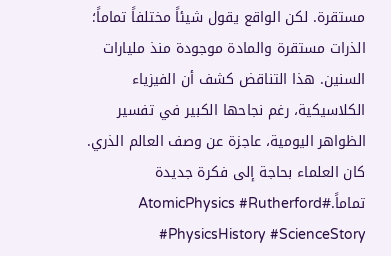مستقرة. لكن الواقع يقول شيئاً مختلفاً تماماً؛ الذرات مستقرة والمادة موجودة منذ مليارات السنين. هذا التناقض كشف أن الفيزياء الكلاسيكية، رغم نجاحها الكبير في تفسير الظواهر اليومية، عاجزة عن وصف العالم الذري. كان العلماء بحاجة إلى فكرة جديدة تماماً.#AtomicPhysics #Rutherford #PhysicsHistory #ScienceStory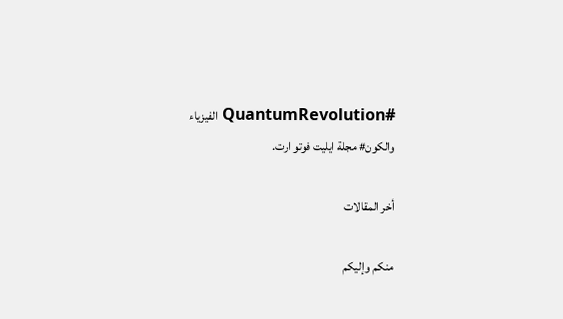#QuantumRevolution الفيزياء والكون# مجلة ايليت فوتو ارت.

أخر المقالات

منكم وإليكم